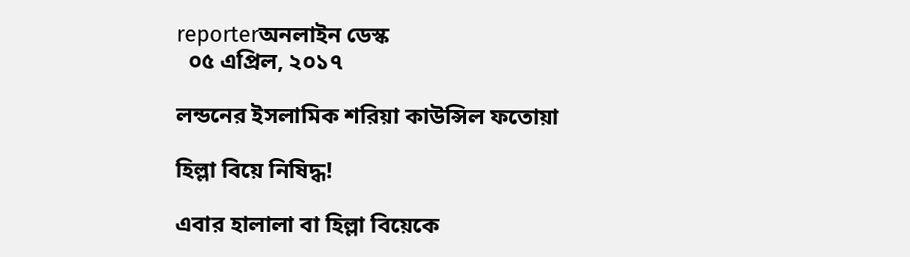reporterঅনলাইন ডেস্ক
  ০৫ এপ্রিল, ২০১৭

লন্ডনের ইসলামিক শরিয়া কাউন্সিল ফতোয়া

হিল্লা বিয়ে নিষিদ্ধ!

এবার হালালা বা হিল্লা বিয়েকে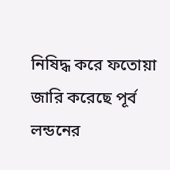নিষিদ্ধ করে ফতোয়া জারি করেছে পূর্ব লন্ডনের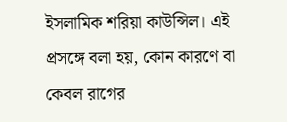ইসলামিক শরিয়া কাউন্সিল। এই প্রসঙ্গে বলা হয়, কোন কারণে বা কেবল রাগের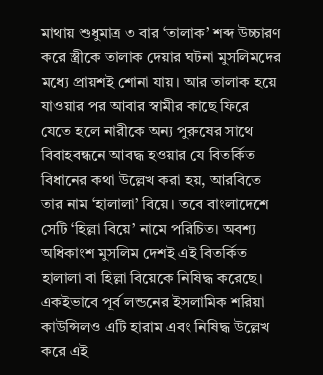মাথায় শুধুমাত্র ৩ বার ‘তালাক’ শব্দ উচ্চারণ করে স্ত্রীকে তালাক দেয়ার ঘটনা মুসলিমদের মধ্যে প্রায়শই শোনা যায়। আর তালাক হয়ে যাওয়ার পর আবার স্বামীর কাছে ফিরে যেতে হলে নারীকে অন্য পুরুষের সাথে বিবাহবন্ধনে আবদ্ধ হওয়ার যে বিতর্কিত বিধানের কথা উল্লেখ করা হয়, আরবিতে তার নাম ‘হালালা’ বিয়ে। তবে বাংলাদেশে সেটি ‘হিল্লা বিয়ে’ নামে পরিচিত। অবশ্য অধিকাংশ মুসলিম দেশই এই বিতর্কিত হালালা বা হিল্লা বিয়েকে নিষিদ্ধ করেছে। একইভাবে পূর্ব লন্ডনের ইসলামিক শরিয়া কাউন্সিলও এটি হারাম এবং নিষিদ্ধ উল্লেখ করে এই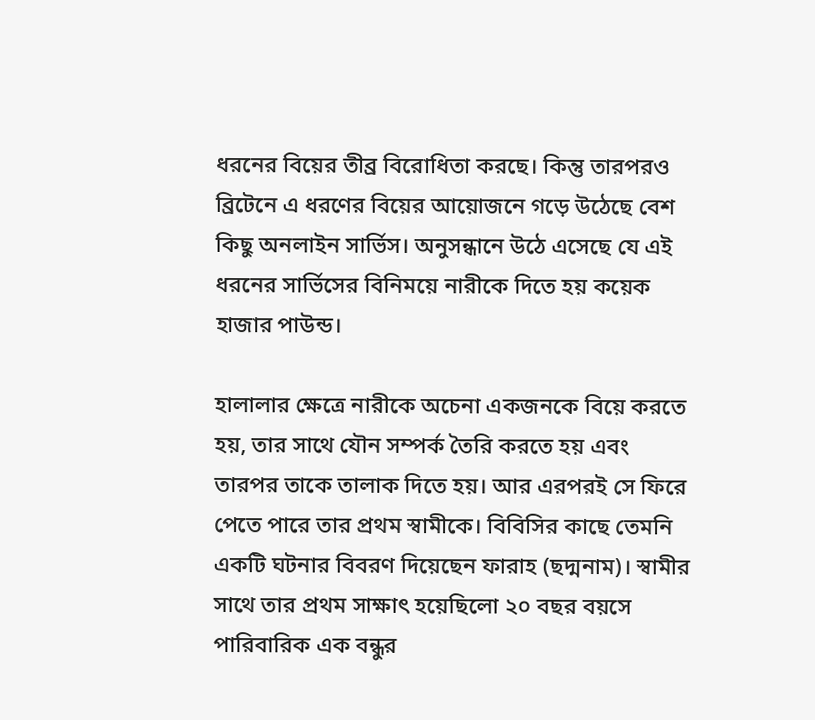ধরনের বিয়ের তীব্র বিরোধিতা করছে। কিন্তু তারপরও ব্রিটেনে এ ধরণের বিয়ের আয়োজনে গড়ে উঠেছে বেশ কিছু অনলাইন সার্ভিস। অনুসন্ধানে উঠে এসেছে যে এই ধরনের সার্ভিসের বিনিময়ে নারীকে দিতে হয় কয়েক হাজার পাউন্ড।

হালালার ক্ষেত্রে নারীকে অচেনা একজনকে বিয়ে করতে হয়, তার সাথে যৌন সম্পর্ক তৈরি করতে হয় এবং তারপর তাকে তালাক দিতে হয়। আর এরপরই সে ফিরে পেতে পারে তার প্রথম স্বামীকে। বিবিসির কাছে তেমনি একটি ঘটনার বিবরণ দিয়েছেন ফারাহ (ছদ্মনাম)। স্বামীর সাথে তার প্রথম সাক্ষাৎ হয়েছিলো ২০ বছর বয়সে পারিবারিক এক বন্ধুর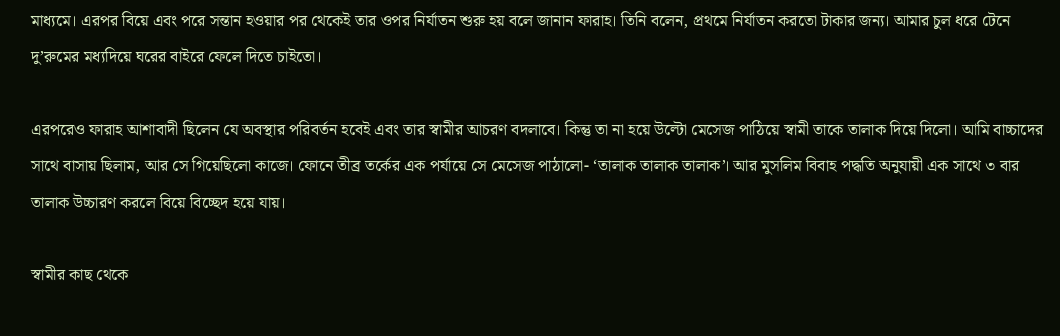মাধ্যমে। এরপর বিয়ে এবং পরে সন্তান হওয়ার পর থেকেই তার ওপর নির্যাতন শুরু হয় বলে জানান ফারাহ। তিনি বলেন, প্রথমে নির্যাতন করতো টাকার জন্য। আমার চুল ধরে টেনে দু’রুমের মধ্যদিয়ে ঘরের বাইরে ফেলে দিতে চাইতো।

এরপরেও ফারাহ আশাবাদী ছিলেন যে অবস্থার পরিবর্তন হবেই এবং তার স্বামীর আচরণ বদলাবে। কিন্তু তা না হয়ে উল্টো মেসেজ পাঠিয়ে স্বামী তাকে তালাক দিয়ে দিলো। আমি বাচ্চাদের সাথে বাসায় ছিলাম, আর সে গিয়েছিলো কাজে। ফোনে তীব্র তর্কের এক পর্যায়ে সে মেসেজ পাঠালো- ‘তালাক তালাক তালাক’। আর মুসলিম বিবাহ পদ্ধতি অনুযায়ী এক সাথে ৩ বার তালাক উচ্চারণ করলে বিয়ে বিচ্ছেদ হয়ে যায়।

স্বামীর কাছ থেকে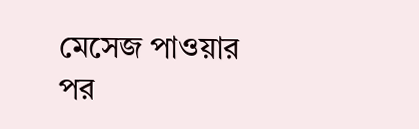মেসেজ পাওয়ার পর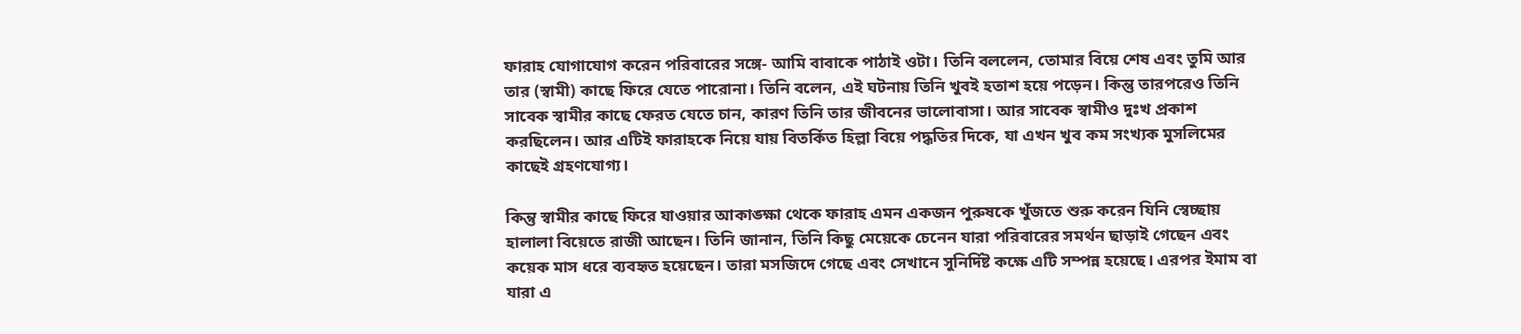ফারাহ যোগাযোগ করেন পরিবারের সঙ্গে- আমি বাবাকে পাঠাই ওটা। তিনি বললেন, তোমার বিয়ে শেষ এবং তুমি আর তার (স্বামী) কাছে ফিরে যেতে পারোনা। তিনি বলেন, এই ঘটনায় তিনি খুবই হতাশ হয়ে পড়েন। কিন্তু তারপরেও তিনি সাবেক স্বামীর কাছে ফেরত যেতে চান, কারণ তিনি তার জীবনের ভালোবাসা। আর সাবেক স্বামীও দুঃখ প্রকাশ করছিলেন। আর এটিই ফারাহকে নিয়ে যায় বিতর্কিত হিল্লা বিয়ে পদ্ধতির দিকে, যা এখন খুব কম সংখ্যক মুসলিমের কাছেই গ্রহণযোগ্য।

কিন্তু স্বামীর কাছে ফিরে যাওয়ার আকাঙ্ক্ষা থেকে ফারাহ এমন একজন পুরুষকে খুঁজতে শুরু করেন যিনি স্বেচ্ছায় হালালা বিয়েতে রাজী আছেন। তিনি জানান, তিনি কিছু মেয়েকে চেনেন যারা পরিবারের সমর্থন ছাড়াই গেছেন এবং কয়েক মাস ধরে ব্যবহৃত হয়েছেন। তারা মসজিদে গেছে এবং সেখানে সুনির্দিষ্ট কক্ষে এটি সম্পন্ন হয়েছে। এরপর ইমাম বা যারা এ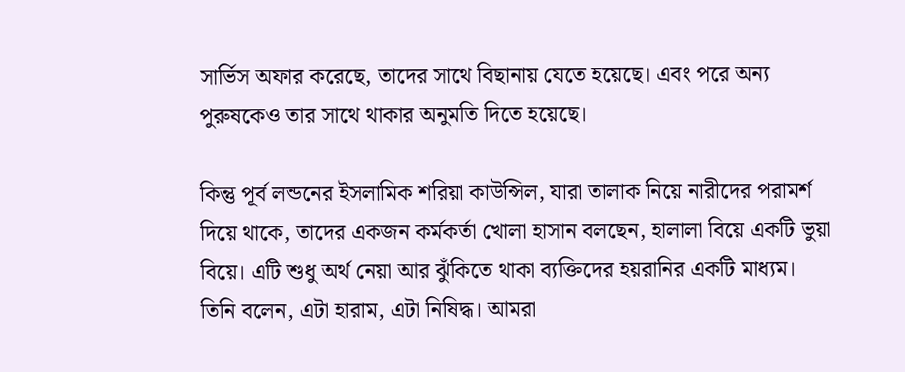সার্ভিস অফার করেছে, তাদের সাথে বিছানায় যেতে হয়েছে। এবং পরে অন্য পুরুষকেও তার সাথে থাকার অনুমতি দিতে হয়েছে।

কিন্তু পূর্ব লন্ডনের ইসলামিক শরিয়া কাউন্সিল, যারা তালাক নিয়ে নারীদের পরামর্শ দিয়ে থাকে, তাদের একজন কর্মকর্তা খোলা হাসান বলছেন, হালালা বিয়ে একটি ভুয়া বিয়ে। এটি শুধু অর্থ নেয়া আর ঝুঁকিতে থাকা ব্যক্তিদের হয়রানির একটি মাধ্যম। তিনি বলেন, এটা হারাম, এটা নিষিদ্ধ। আমরা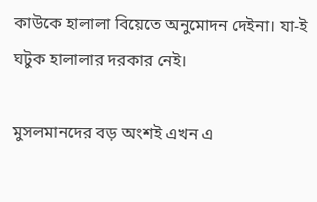কাউকে হালালা বিয়েতে অনুমোদন দেইনা। যা-ই ঘটুক হালালার দরকার নেই।

মুসলমানদের বড় অংশই এখন এ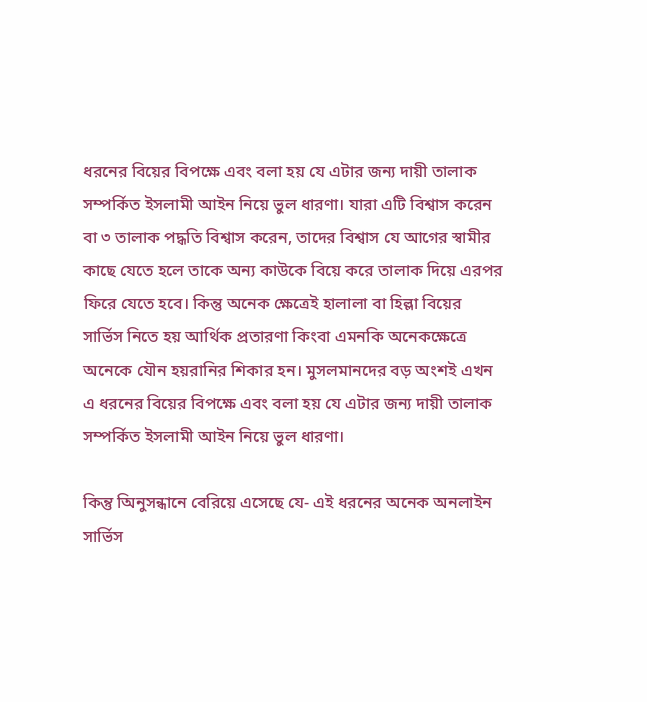ধরনের বিয়ের বিপক্ষে এবং বলা হয় যে এটার জন্য দায়ী তালাক সম্পর্কিত ইসলামী আইন নিয়ে ভুল ধারণা। যারা এটি বিশ্বাস করেন বা ৩ তালাক পদ্ধতি বিশ্বাস করেন, তাদের বিশ্বাস যে আগের স্বামীর কাছে যেতে হলে তাকে অন্য কাউকে বিয়ে করে তালাক দিয়ে এরপর ফিরে যেতে হবে। কিন্তু অনেক ক্ষেত্রেই হালালা বা হিল্লা বিয়ের সার্ভিস নিতে হয় আর্থিক প্রতারণা কিংবা এমনকি অনেকক্ষেত্রে অনেকে যৌন হয়রানির শিকার হন। মুসলমানদের বড় অংশই এখন এ ধরনের বিয়ের বিপক্ষে এবং বলা হয় যে এটার জন্য দায়ী তালাক সম্পর্কিত ইসলামী আইন নিয়ে ভুল ধারণা।

কিন্তু অিনুসন্ধানে বেরিয়ে এসেছে যে- এই ধরনের অনেক অনলাইন সার্ভিস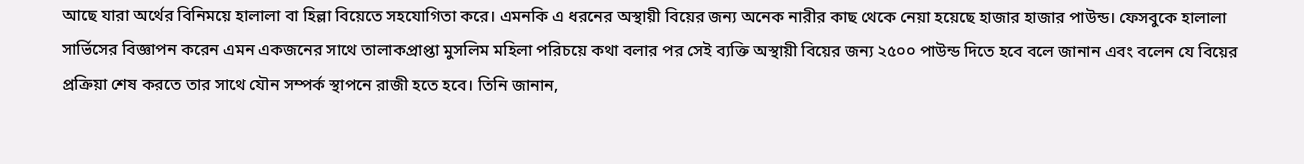আছে যারা অর্থের বিনিময়ে হালালা বা হিল্লা বিয়েতে সহযোগিতা করে। এমনকি এ ধরনের অস্থায়ী বিয়ের জন্য অনেক নারীর কাছ থেকে নেয়া হয়েছে হাজার হাজার পাউন্ড। ফেসবুকে হালালা সার্ভিসের বিজ্ঞাপন করেন এমন একজনের সাথে তালাকপ্রাপ্তা মুসলিম মহিলা পরিচয়ে কথা বলার পর সেই ব্যক্তি অস্থায়ী বিয়ের জন্য ২৫০০ পাউন্ড দিতে হবে বলে জানান এবং বলেন যে বিয়ের প্রক্রিয়া শেষ করতে তার সাথে যৌন সম্পর্ক স্থাপনে রাজী হতে হবে। তিনি জানান,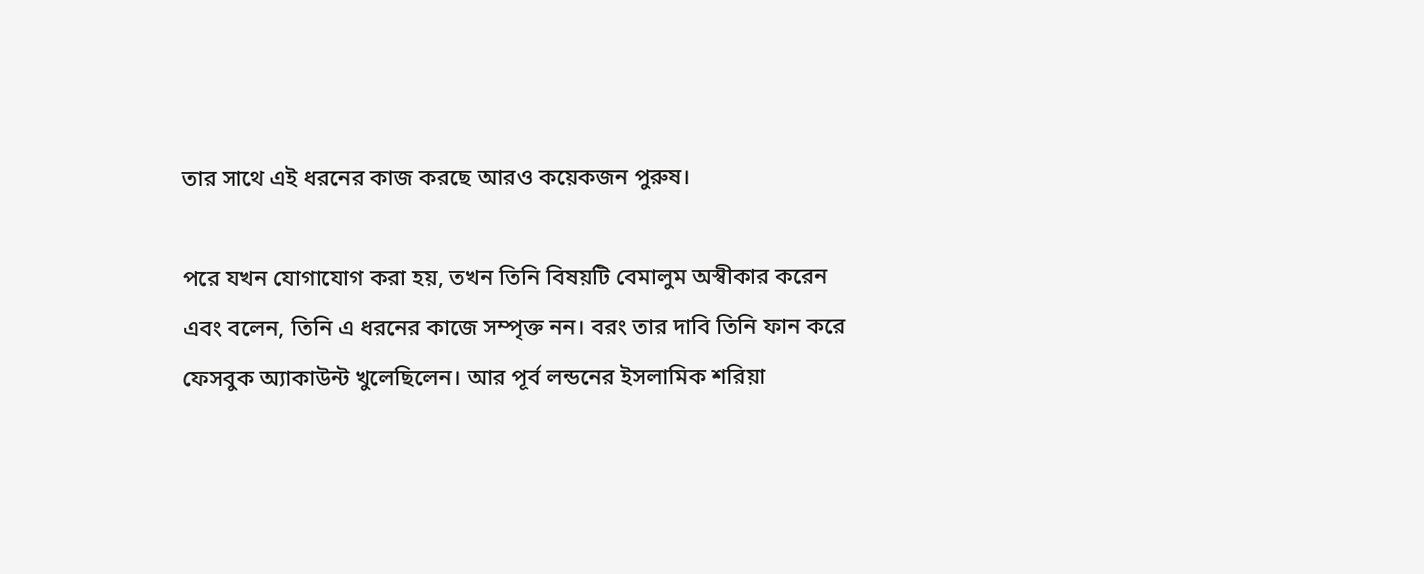তার সাথে এই ধরনের কাজ করছে আরও কয়েকজন পুরুষ।

পরে যখন যোগাযোগ করা হয়, তখন তিনি বিষয়টি বেমালুম অস্বীকার করেন এবং বলেন, তিনি এ ধরনের কাজে সম্পৃক্ত নন। বরং তার দাবি তিনি ফান করে ফেসবুক অ্যাকাউন্ট খুলেছিলেন। আর পূর্ব লন্ডনের ইসলামিক শরিয়া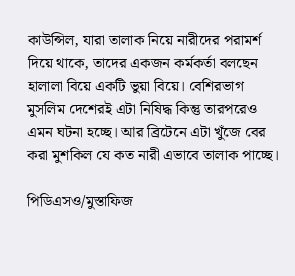কাউন্সিল, যারা তালাক নিয়ে নারীদের পরামর্শ দিয়ে থাকে, তাদের একজন কর্মকর্তা বলছেন হালালা বিয়ে একটি ভুয়া বিয়ে। বেশিরভাগ মুসলিম দেশেরই এটা নিষিদ্ধ কিন্তু তারপরেও এমন ঘটনা হচ্ছে। আর ব্রিটেনে এটা খুঁজে বের করা মুশকিল যে কত নারী এভাবে তালাক পাচ্ছে।

পিডিএসও/মুস্তাফিজ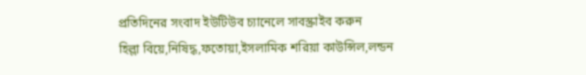প্রতিদিনের সংবাদ ইউটিউব চ্যানেলে সাবস্ক্রাইব করুন
হিল্লা বিয়ে,নিষিদ্ধ,ফতোয়া,ইসলামিক শরিয়া কাউন্সিল,লন্ডন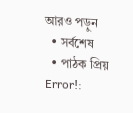আরও পড়ুন
  • সর্বশেষ
  • পাঠক প্রিয়
Error!: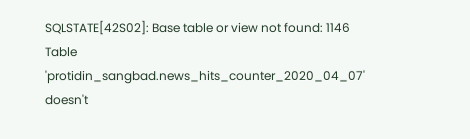SQLSTATE[42S02]: Base table or view not found: 1146 Table 'protidin_sangbad.news_hits_counter_2020_04_07' doesn't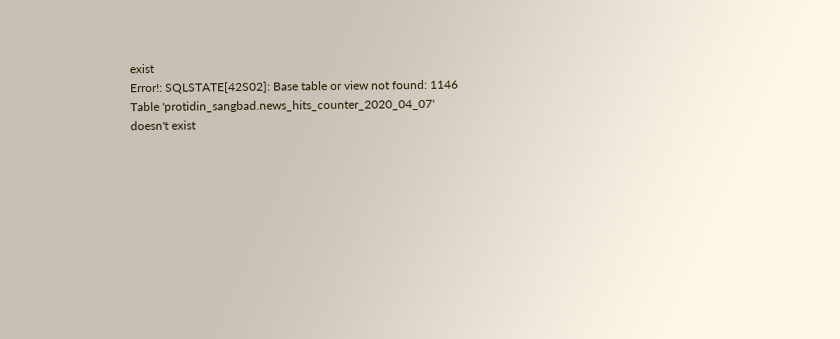exist
Error!: SQLSTATE[42S02]: Base table or view not found: 1146 Table 'protidin_sangbad.news_hits_counter_2020_04_07' doesn't exist